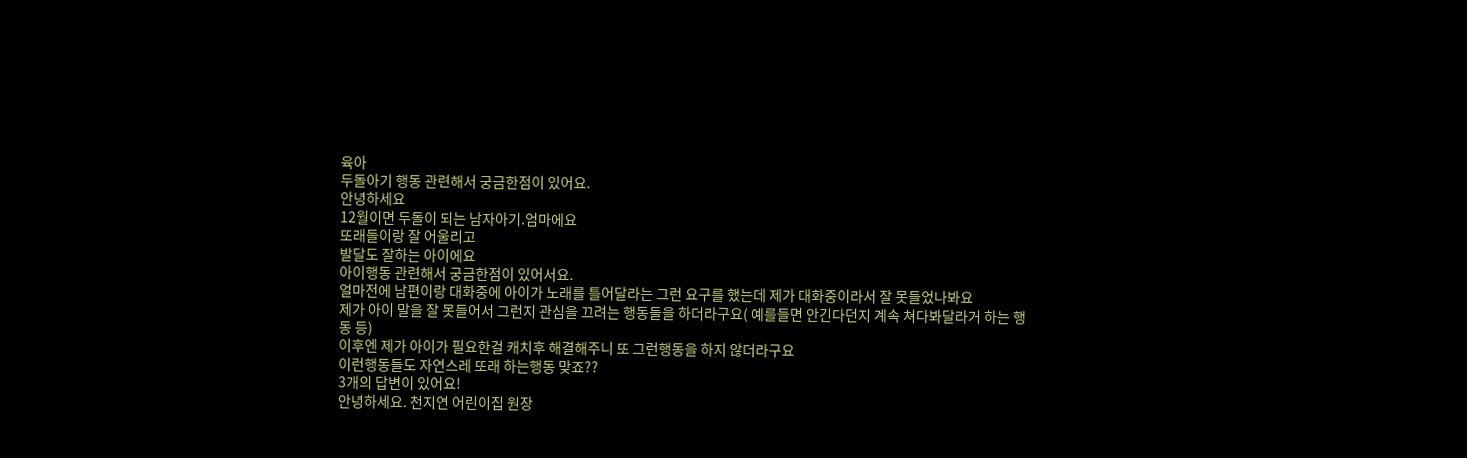육아
두돌아기 행동 관련해서 궁금한점이 있어요.
안녕하세요
12월이면 두돌이 되는 남자아기.엄마에요
또래들이랑 잘 어울리고
발달도 잘하는 아이에요
아이행동 관련해서 궁금한점이 있어서요.
얼마전에 남편이랑 대화중에 아이가 노래를 틀어달라는 그런 요구를 했는데 제가 대화중이라서 잘 못들었나봐요
제가 아이 말을 잘 못들어서 그런지 관심을 끄려는 행동들을 하더라구요( 예를들면 안긴다던지 계속 쳐다봐달라거 하는 행동 등)
이후엔 제가 아이가 필요한걸 캐치후 해결해주니 또 그런행동을 하지 않더라구요
이런행동들도 자연스레 또래 하는행동 맞죠??
3개의 답변이 있어요!
안녕하세요. 천지연 어린이집 원장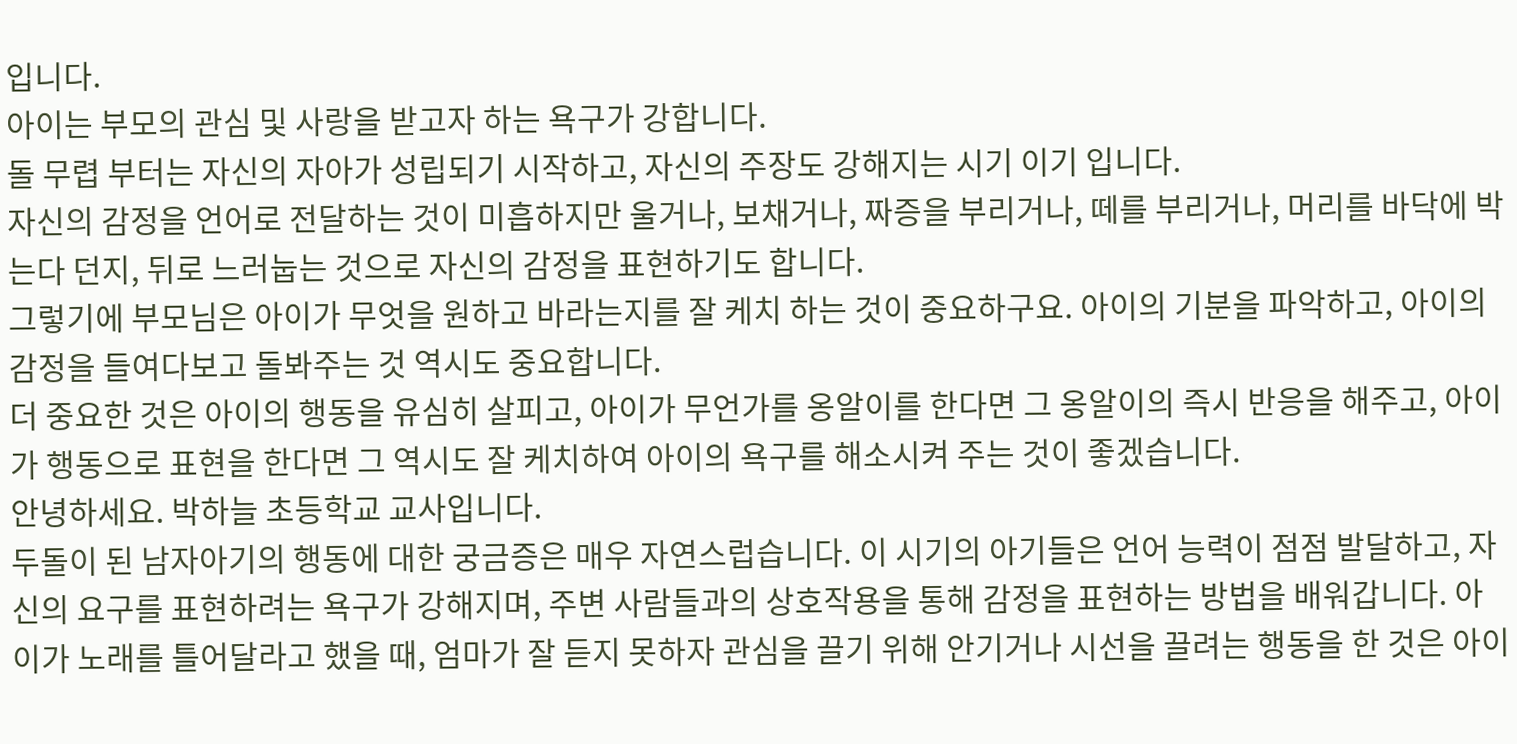입니다.
아이는 부모의 관심 및 사랑을 받고자 하는 욕구가 강합니다.
돌 무렵 부터는 자신의 자아가 성립되기 시작하고, 자신의 주장도 강해지는 시기 이기 입니다.
자신의 감정을 언어로 전달하는 것이 미흡하지만 울거나, 보채거나, 짜증을 부리거나, 떼를 부리거나, 머리를 바닥에 박는다 던지, 뒤로 느러눕는 것으로 자신의 감정을 표현하기도 합니다.
그렇기에 부모님은 아이가 무엇을 원하고 바라는지를 잘 케치 하는 것이 중요하구요. 아이의 기분을 파악하고, 아이의 감정을 들여다보고 돌봐주는 것 역시도 중요합니다.
더 중요한 것은 아이의 행동을 유심히 살피고, 아이가 무언가를 옹알이를 한다면 그 옹알이의 즉시 반응을 해주고, 아이가 행동으로 표현을 한다면 그 역시도 잘 케치하여 아이의 욕구를 해소시켜 주는 것이 좋겠습니다.
안녕하세요. 박하늘 초등학교 교사입니다.
두돌이 된 남자아기의 행동에 대한 궁금증은 매우 자연스럽습니다. 이 시기의 아기들은 언어 능력이 점점 발달하고, 자신의 요구를 표현하려는 욕구가 강해지며, 주변 사람들과의 상호작용을 통해 감정을 표현하는 방법을 배워갑니다. 아이가 노래를 틀어달라고 했을 때, 엄마가 잘 듣지 못하자 관심을 끌기 위해 안기거나 시선을 끌려는 행동을 한 것은 아이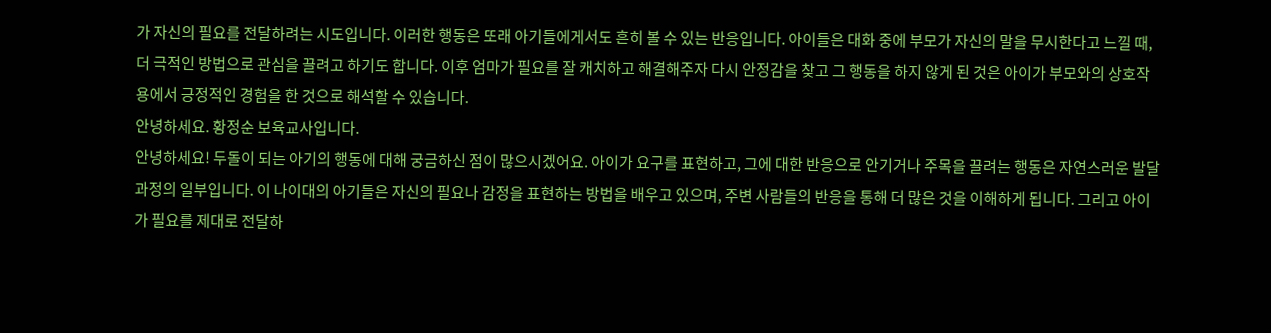가 자신의 필요를 전달하려는 시도입니다. 이러한 행동은 또래 아기들에게서도 흔히 볼 수 있는 반응입니다. 아이들은 대화 중에 부모가 자신의 말을 무시한다고 느낄 때, 더 극적인 방법으로 관심을 끌려고 하기도 합니다. 이후 엄마가 필요를 잘 캐치하고 해결해주자 다시 안정감을 찾고 그 행동을 하지 않게 된 것은 아이가 부모와의 상호작용에서 긍정적인 경험을 한 것으로 해석할 수 있습니다.
안녕하세요. 황정순 보육교사입니다.
안녕하세요! 두돌이 되는 아기의 행동에 대해 궁금하신 점이 많으시겠어요. 아이가 요구를 표현하고, 그에 대한 반응으로 안기거나 주목을 끌려는 행동은 자연스러운 발달 과정의 일부입니다. 이 나이대의 아기들은 자신의 필요나 감정을 표현하는 방법을 배우고 있으며, 주변 사람들의 반응을 통해 더 많은 것을 이해하게 됩니다. 그리고 아이가 필요를 제대로 전달하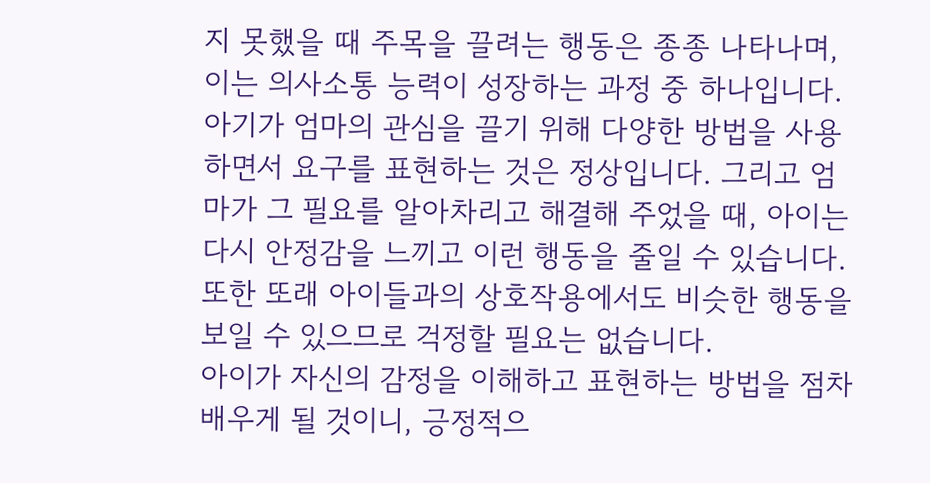지 못했을 때 주목을 끌려는 행동은 종종 나타나며, 이는 의사소통 능력이 성장하는 과정 중 하나입니다. 아기가 엄마의 관심을 끌기 위해 다양한 방법을 사용하면서 요구를 표현하는 것은 정상입니다. 그리고 엄마가 그 필요를 알아차리고 해결해 주었을 때, 아이는 다시 안정감을 느끼고 이런 행동을 줄일 수 있습니다. 또한 또래 아이들과의 상호작용에서도 비슷한 행동을 보일 수 있으므로 걱정할 필요는 없습니다.
아이가 자신의 감정을 이해하고 표현하는 방법을 점차 배우게 될 것이니, 긍정적으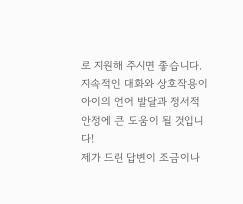로 지원해 주시면 좋습니다.
지속적인 대화와 상호작용이 아이의 언어 발달과 정서적 안정에 큰 도움이 될 것입니다!
제가 드린 답변이 조금이나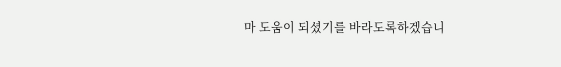마 도움이 되셨기를 바라도록하겠습니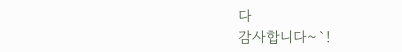다
감사합니다~`!